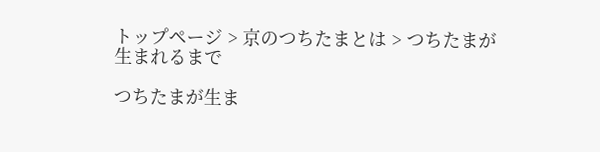トップページ > 京のつちたまとは > つちたまが生まれるまで

つちたまが生ま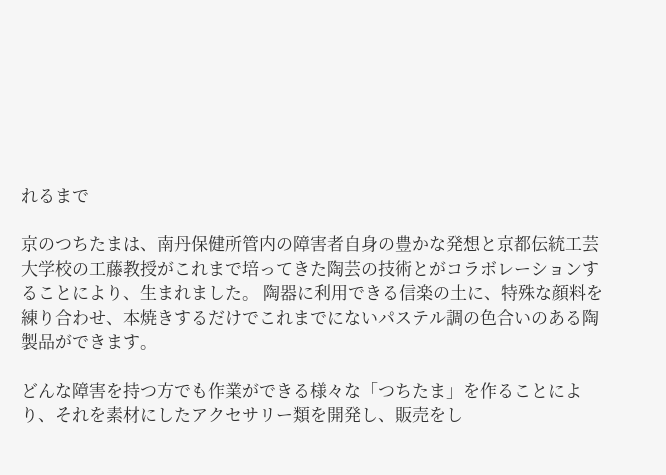れるまで

京のつちたまは、南丹保健所管内の障害者自身の豊かな発想と京都伝統工芸大学校の工藤教授がこれまで培ってきた陶芸の技術とがコラボレーションすることにより、生まれました。 陶器に利用できる信楽の土に、特殊な顔料を練り合わせ、本焼きするだけでこれまでにないパステル調の色合いのある陶製品ができます。

どんな障害を持つ方でも作業ができる様々な「つちたま」を作ることにより、それを素材にしたアクセサリー類を開発し、販売をし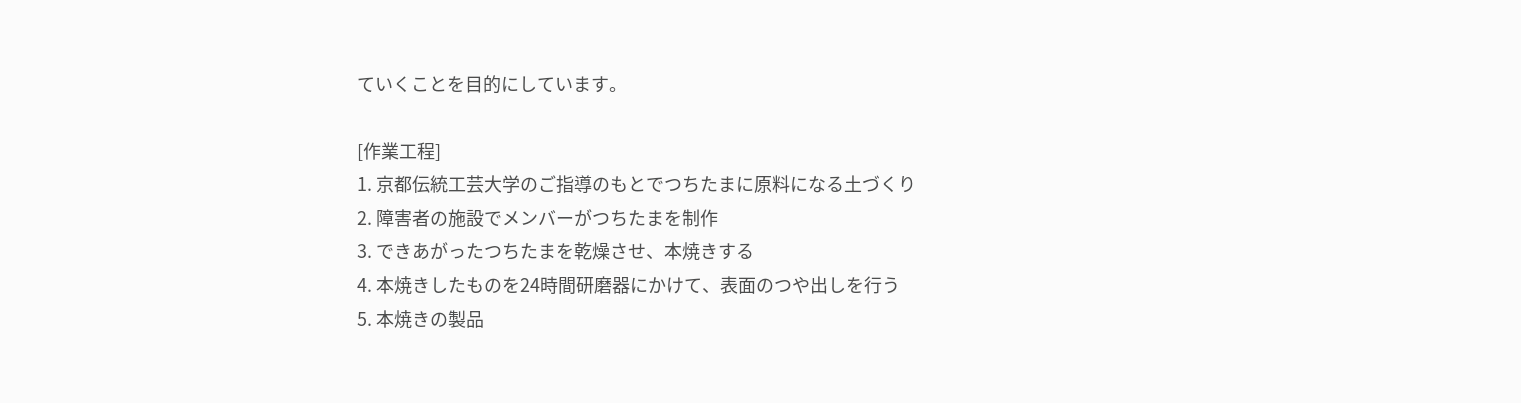ていくことを目的にしています。

[作業工程]
1. 京都伝統工芸大学のご指導のもとでつちたまに原料になる土づくり
2. 障害者の施設でメンバーがつちたまを制作
3. できあがったつちたまを乾燥させ、本焼きする
4. 本焼きしたものを24時間研磨器にかけて、表面のつや出しを行う
5. 本焼きの製品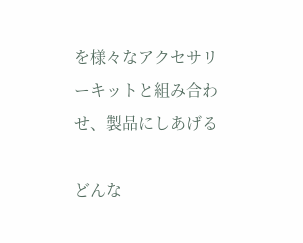を様々なアクセサリーキットと組み合わせ、製品にしあげる

どんな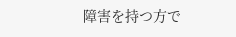障害を持つ方で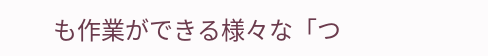も作業ができる様々な「つ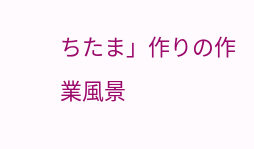ちたま」作りの作業風景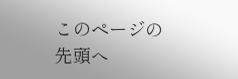このページの先頭へ